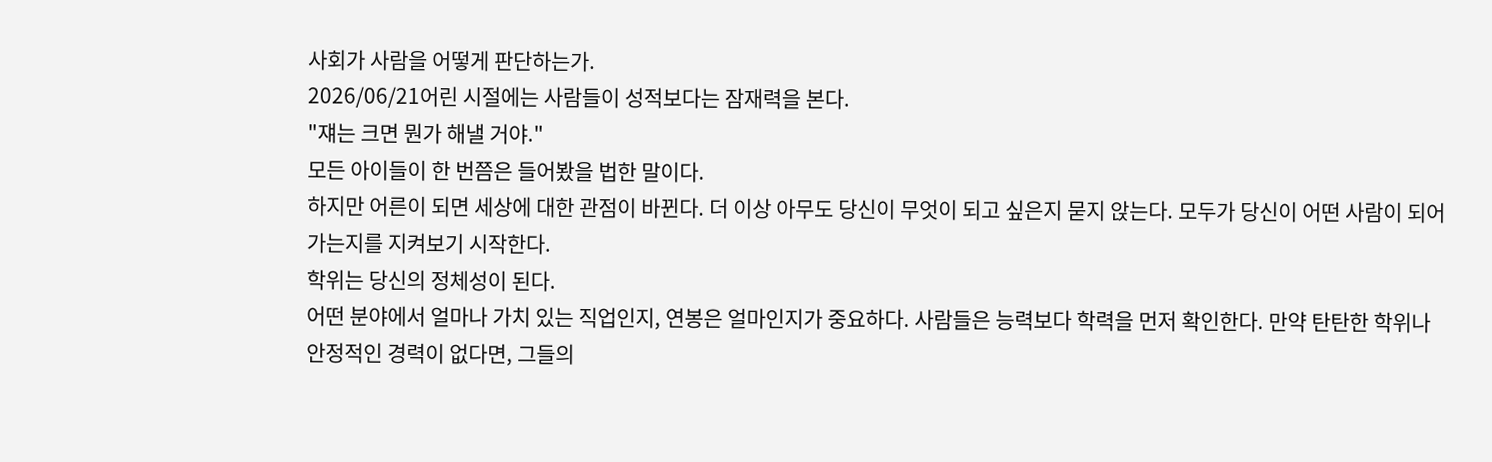사회가 사람을 어떻게 판단하는가.
2026/06/21어린 시절에는 사람들이 성적보다는 잠재력을 본다.
"쟤는 크면 뭔가 해낼 거야."
모든 아이들이 한 번쯤은 들어봤을 법한 말이다.
하지만 어른이 되면 세상에 대한 관점이 바뀐다. 더 이상 아무도 당신이 무엇이 되고 싶은지 묻지 앉는다. 모두가 당신이 어떤 사람이 되어 가는지를 지켜보기 시작한다.
학위는 당신의 정체성이 된다.
어떤 분야에서 얼마나 가치 있는 직업인지, 연봉은 얼마인지가 중요하다. 사람들은 능력보다 학력을 먼저 확인한다. 만약 탄탄한 학위나 안정적인 경력이 없다면, 그들의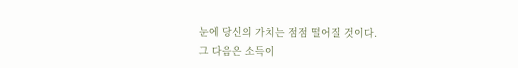눈에 당신의 가치는 점점 떨어질 것이다.
그 다음은 소득이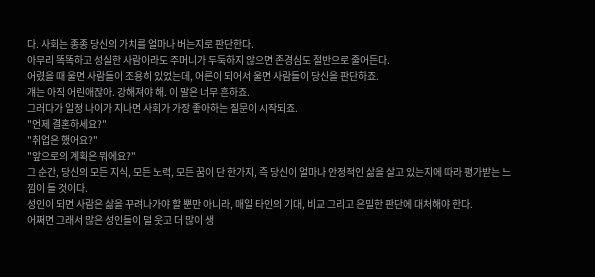다. 사회는 종종 당신의 가치를 얼마나 버는지로 판단한다.
아무리 똑똑하고 성실한 사람이라도 주머니가 두둑하지 않으면 존경심도 절반으로 줄어든다.
어렸을 때 울면 사람들이 조용히 있었는데, 어른이 되어서 울면 사람들이 당신을 판단하죠.
걔는 아직 어린애잖아. 강해져야 해. 이 말은 너무 흔하죠.
그러다가 일정 나이가 지나면 사회가 가장 좋아하는 질문이 시작되죠.
"언제 결혼하세요?"
"취업은 했어요?"
"앞으로의 계획은 뭐에요?"
그 순간, 당신의 모든 지식, 모든 노력, 모든 꿈이 단 한가지, 즉 당신이 얼마나 안정적인 삶을 살고 있는지에 따라 평가받는 느낌이 들 것이다.
성인이 되면 사람은 삶을 꾸려나가야 할 뿐만 아니라, 매일 타인의 기대, 비교 그리고 은밀한 판단에 대처해야 한다.
어쩌면 그래서 많은 성인들이 덜 웃고 더 많이 생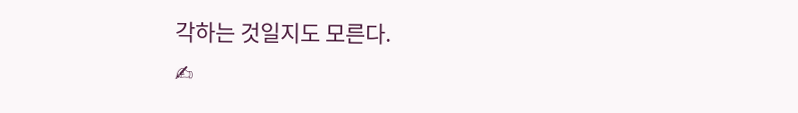각하는 것일지도 모른다.
✍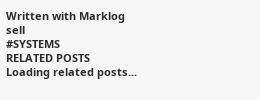Written with Marklog
sell
#SYSTEMS
RELATED POSTS
Loading related posts...